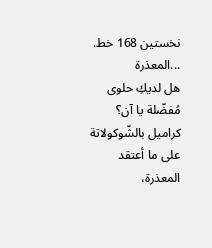نخستین 168 خط.
...المعذرة
هل لديكِ حلوى مُفضّلة يا آن؟
كراميل بالشّوكولاتة على ما أعتقد
المعذرة،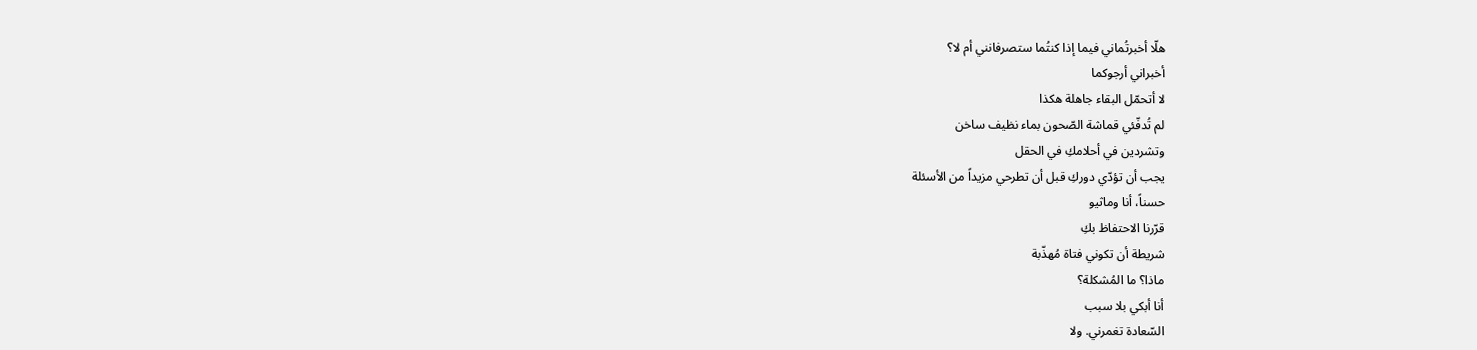هلّا أخبرتُماني فيما إذا كنتُما ستصرفانني أم لا؟
أخبراني أرجوكما
لا أتحمّل البقاء جاهلة هكذا
لم تُدفّئي قماشة الصّحون بماء نظيف ساخن
وتشردين في أحلامكِ في الحقل
يجب أن تؤدّي دوركِ قبل أن تطرحي مزيداً من الأسئلة
حسناً، أنا وماثيو
قرّرنا الاحتفاظ بكِ
شريطة أن تكوني فتاة مُهذّبة
ماذا؟ ما المُشكلة؟
أنا أبكي بلا سبب
السّعادة تغمرني. ولا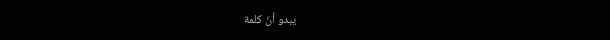يبدو أنّ كلمة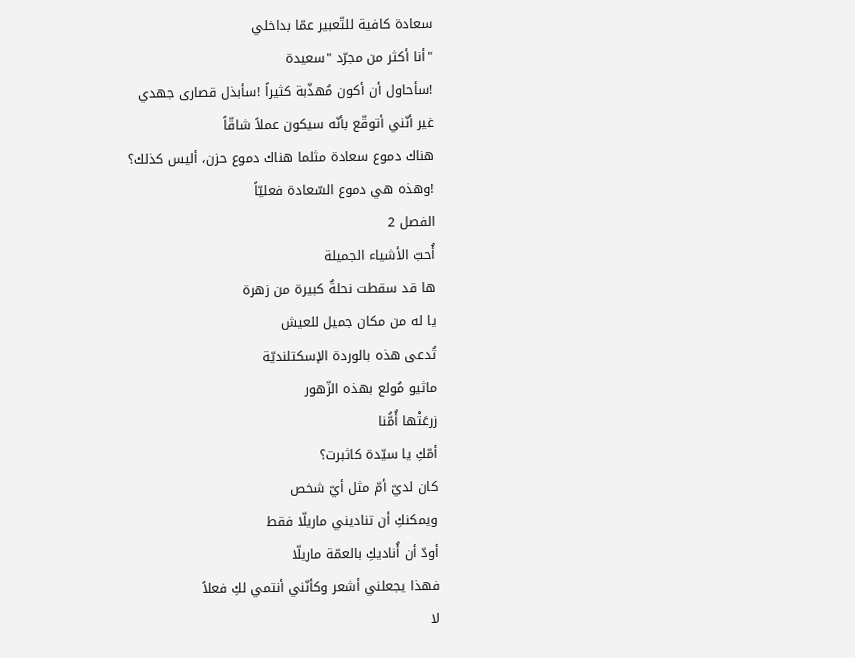سعادة كافية للتّعبير عمّا بداخلي
"أنا أكثر من مجرّد "سعيدة
!سأحاول أن أكون مُهذّبة كثيراً !سأبذل قصارى جهدي
غير أنّني أتوقّع بأنّه سيكون عملاً شاقّاً
هناك دموع سعادة مثلما هناك دموع حزن، أليس كذلك؟
!وهذه هي دموع السّعادة فعليّاً
الفصل 2
أُحبّ الأشياء الجميلة
ها قد سقطت نحلةٌ كبيرة من زهرة
يا له من مكان جميل للعيش
تُدعى هذه بالوردة الإسكتلنديّة
ماثيو مُولع بهذه الزّهور
زرعَتْها أُمُّنا
أمّكِ يا سيّدة كاثبرت؟
كان لديّ أمّ مثل أيّ شخص
ويمكنكِ أن تناديني ماريلّا فقط
أودّ أن أُناديكِ بالعمّة ماريلّا
فهذا يجعلني أشعر وكأنّني أنتمي لكِ فعلاً
لا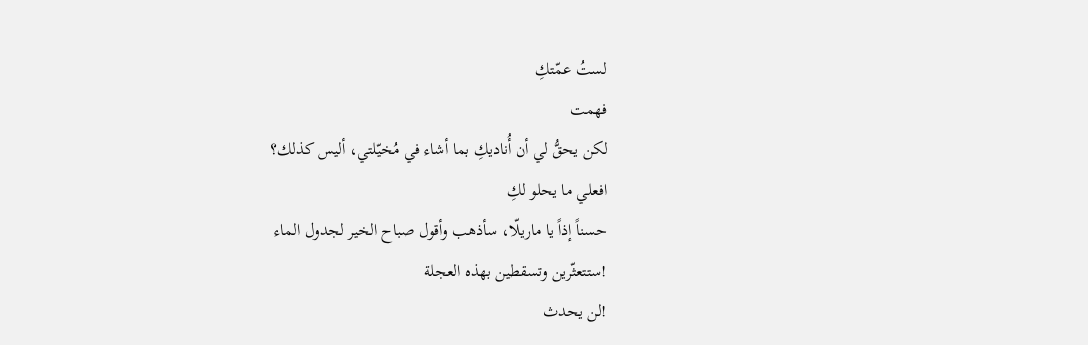لستُ عمّتكِ
فهمت
لكن يحقُّ لي أن أُناديكِ بما أشاء في مُخيّلتي، أليس كذلك؟
افعلي ما يحلو لكِ
حسناً إذاً يا ماريلّا، سأذهب وأقول صباح الخير لجدول الماء
!ستتعثّرين وتسقطين بهذه العجلة
!لن يحدث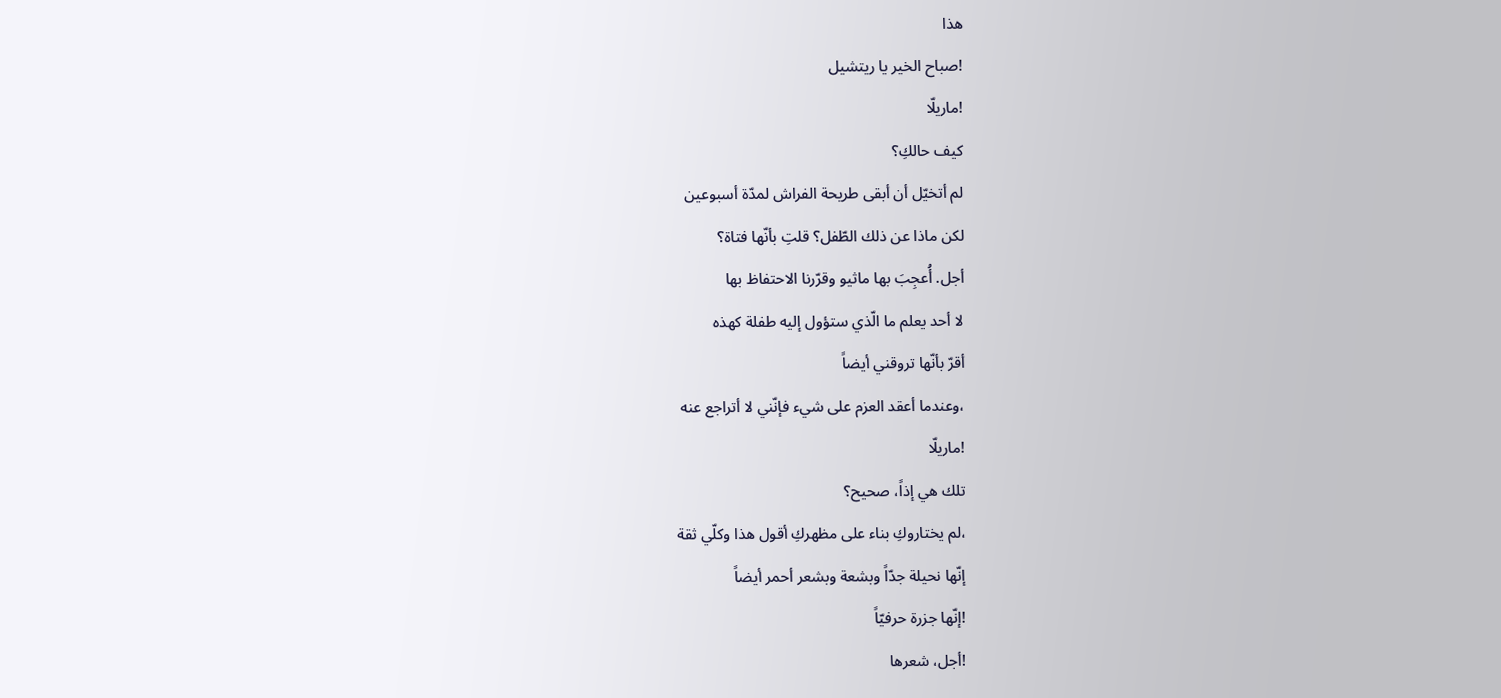هذا
!صباح الخير يا ريتشيل
!ماريلّا
كيف حالكِ؟
لم أتخيّل أن أبقى طريحة الفراش لمدّة أسبوعين
لكن ماذا عن ذلك الطّفل؟ قلتِ بأنّها فتاة؟
أجل. أُعجِبَ بها ماثيو وقرّرنا الاحتفاظ بها
لا أحد يعلم ما الّذي ستؤول إليه طفلة كهذه
أقرّ بأنّها تروقني أيضاً
،وعندما أعقد العزم على شيء فإنّني لا أتراجع عنه
!ماريلّا
تلك هي إذاً، صحيح؟
،لم يختاروكِ بناء على مظهركِ أقول هذا وكلّي ثقة
إنّها نحيلة جدّاً وبشعة وبشعر أحمر أيضاً
!إنّها جزرة حرفيّاً
!أجل، شعرها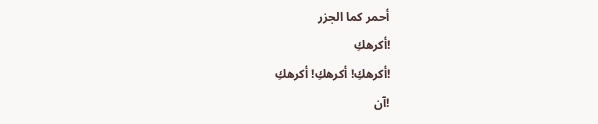أحمر كما الجزر
!أكرهكِ
!أكرهكِ! أكرهكِ! أكرهكِ
!آن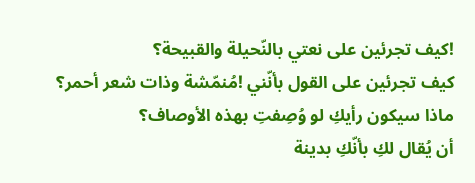!كيف تجرئين على نعتي بالنّحيلة والقبيحة؟
كيف تجرئين على القول بأنّني !مُنمّشة وذات شعر أحمر؟
ماذا سيكون رأيكِ لو وُصِفتِ بهذه الأوصاف؟
أن يُقال لكِ بأنّكِ بدينة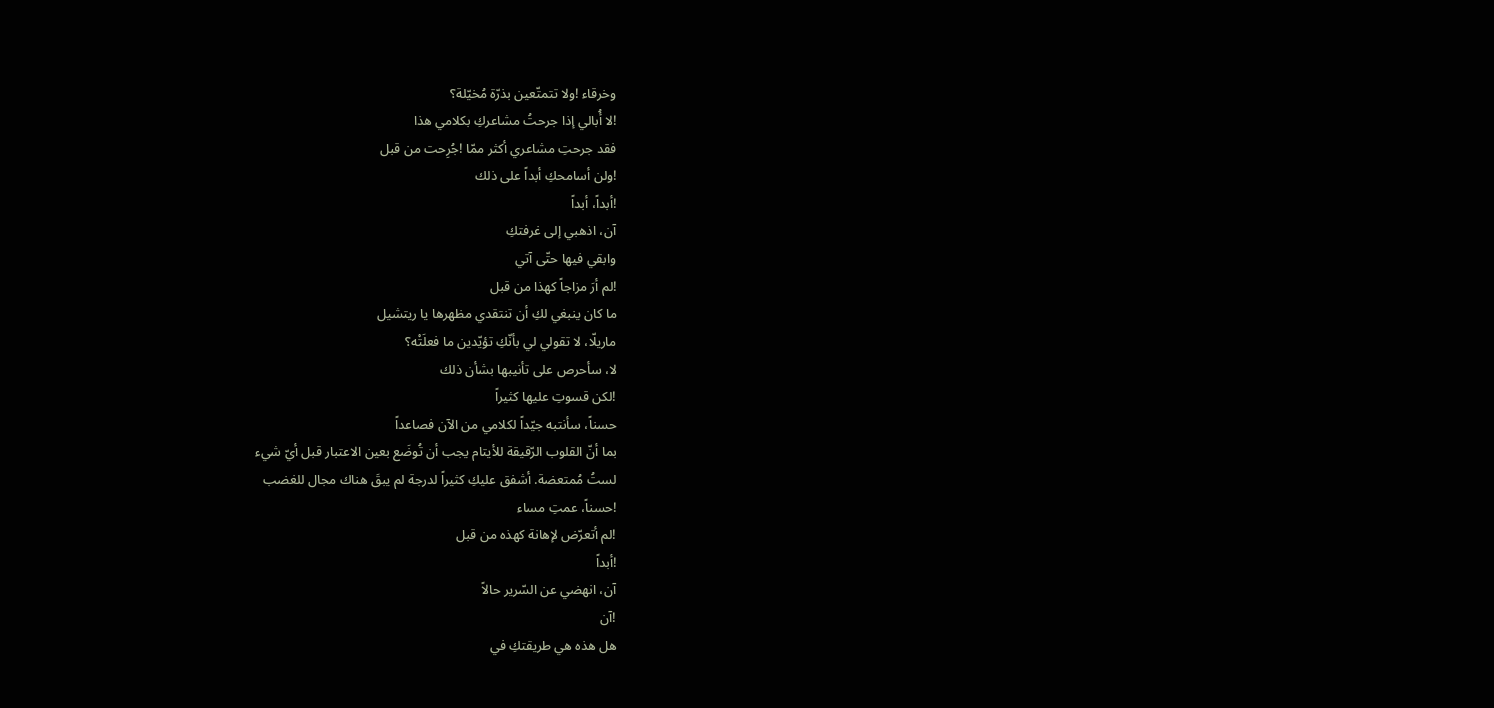وخرقاء !ولا تتمتّعين بذرّة مُخيّلة؟
!لا أُبالي إذا جرحتُ مشاعركِ بكلامي هذا
فقد جرحتِ مشاعري أكثر ممّا !جُرِحت من قبل
!ولن أسامحكِ أبداً على ذلك
!أبداً، أبداً
آن، اذهبي إلى غرفتكِ
وابقي فيها حتّى آتي
!لم أرَ مزاجاً كهذا من قبل
ما كان ينبغي لكِ أن تنتقدي مظهرها يا ريتشيل
ماريلّا، لا تقولي لي بأنّكِ تؤيّدين ما فعلَتْه؟
لا، سأحرص على تأنيبها بشأن ذلك
!لكن قسوتِ عليها كثيراً
حسناً، سأنتبه جيّداً لكلامي من الآن فصاعداً
بما أنّ القلوب الرّقيقة للأيتام يجب أن تُوضَع بعين الاعتبار قبل أيّ شيء
لستُ مُمتعضة. أشفق عليكِ كثيراً لدرجة لم يبقَ هناك مجال للغضب
!حسناً، عمتِ مساء
!لم أتعرّض لإهانة كهذه من قبل
!أبداً
آن، انهضي عن السّرير حالاً
!آن
هل هذه هي طريقتكِ في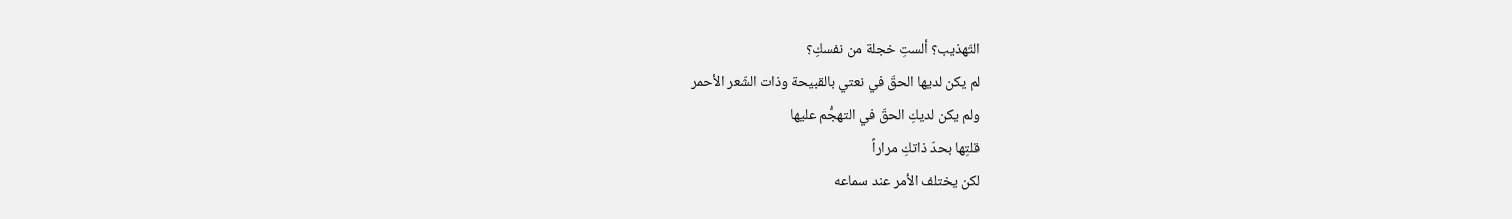التّهذيب؟ ألستِ خجلة من نفسكِ؟
لم يكن لديها الحقّ في نعتي بالقبيحة وذات الشّعر الأحمر
ولم يكن لديكِ الحقّ في التهجُّم عليها
قلتِها بحدّ ذاتكِ مراراً
لكن يختلف الأمر عند سماعه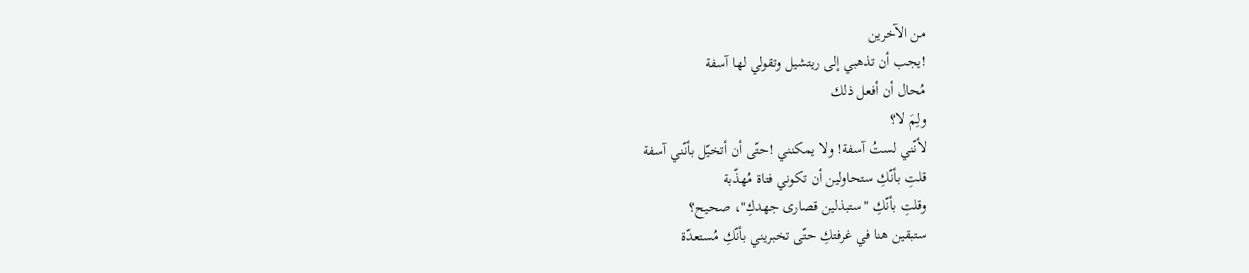من الآخرين
!يجب أن تذهبي إلى ريتشيل وتقولي لها آسفة
مُحال أن أفعل ذلك
ولِمَ لا؟
لأنّني لستُ آسفة! ولا يمكنني !حتّى أن أتخيّل بأنّني آسفة
قلتِ بأنّكِ ستحاولين أن تكوني فتاة مُهذّبة
وقلتِ بأنّكِ "ستبذلين قصارى جهدكِ"، صحيح؟
ستبقين هنا في غرفتكِ حتّى تخبريني بأنّكِ مُستعدّة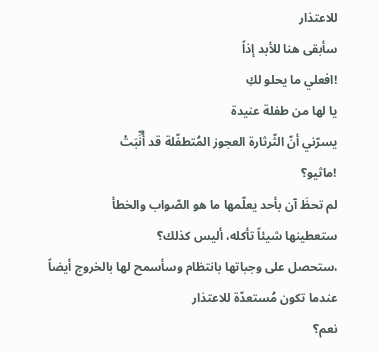للاعتذار
سأبقى هنا للأبد إذاً
!افعلي ما يحلو لكِ
يا لها من طفلة عنيدة
يسرّني أنّ الثّرثارة العجوز المُتطفّلة قد أُنِّبَتْ
!ماثيو؟
لم تحظَ آن بأحد يعلّمها ما هو الصّواب والخطأ
ستعطينها شيئاً تأكله، أليس كذلك؟
،ستحصل على وجباتها بانتظام وسأسمح لها بالخروج أيضاً
عندما تكون مُستعدّة للاعتذار
نعم؟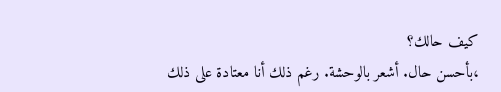كيف حالك؟
،بأحسن حال. أشعر بالوحشة. رغم ذلك أنا معتادة على ذلك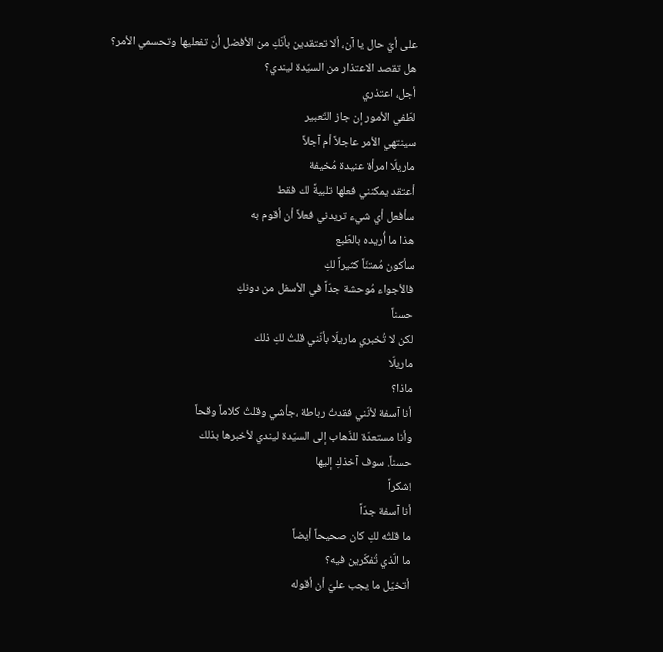على أيّ حال يا آن، ألا تعتقدين بأنّكِ من الأفضل أن تفعليها وتحسمي الأمر؟
هل تقصد الاعتذار من السيّدة ليندي؟
أجل، اعتذري
لطّفي الأمور إن جاز التّعبير
سينتهي الأمر عاجلاً أم آجلاً
ماريلّا امرأة عنيدة مُخيفة
أعتقد يمكنني فعلها تلبيةً لك فقط
سأفعل أي شيء تريدني فعلاً أن أقوم به
هذا ما أُريده بالطّبع
سأكون مُمتنّاً كثيراً لكِ
فالأجواء مُوحشة جدّاً في الأسفل من دونكِ
حسناً
لكن لا تُخبري ماريلّا بأنّني قلتُ لكِ ذلك
ماريلّا
ماذا؟
أنا آسفة لأنّني فقدتُ رباطة ،جأشي وقلتُ كلاماً وقحاً
وأنا مستعدّة للذّهاب إلى السيّدة ليندي لأخبرها بذلك
حسناً. سوف آخذكِ إليها
!شكراً
أنا آسفة جدّاً
ما قلتُه لكِ كان صحيحاً أيضاً
ما الّذي تُفكّرين فيه؟
أتخيّل ما يجب عليّ أن أقوله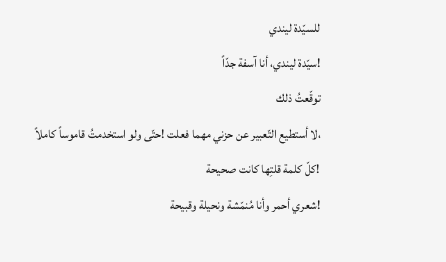للسيّدة ليندي
!سيّدة ليندي، أنا آسفة جدّاً
توقّعتُ ذلك
،لا أستطيع التّعبير عن حزني مهما فعلت !حتّى ولو استخدمتُ قاموساً كاملاً
!كلّ كلمة قلتِها كانت صحيحة
!شعري أحمر وأنا مُنمّشة ونحيلة وقبيحة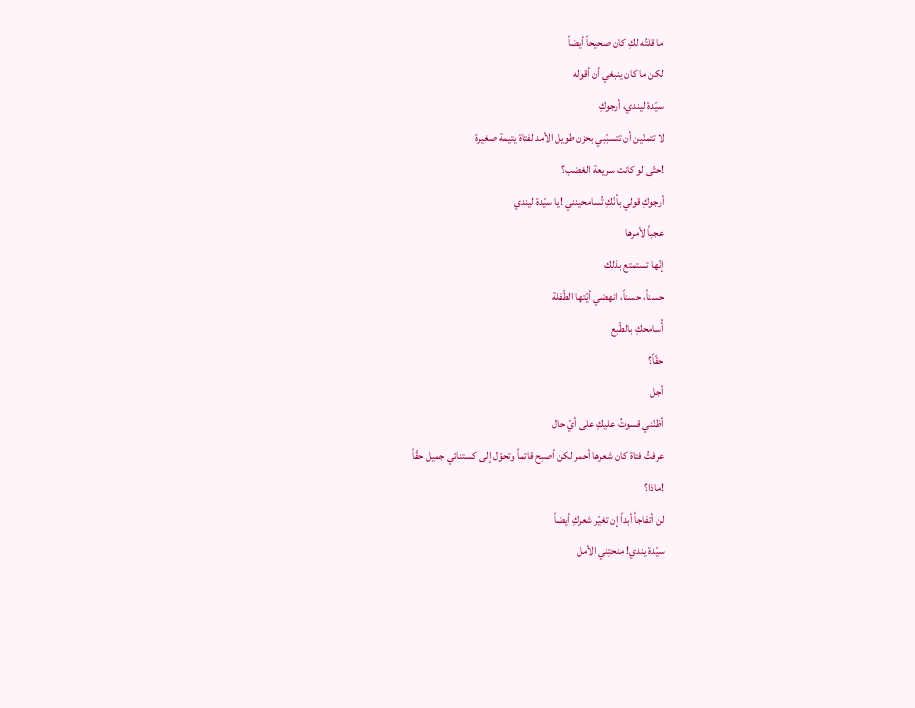ما قلتُه لكِ كان صحيحاً أيضاً
لكن ما كان ينبغي أن أقوله
سيّدة ليندي، أرجوكِ
لا تتمنّين أن تتسبّبي بحزن طويل الأمد لفتاة يتيمة صغيرة
!حتّى لو كانت سريعة الغضب؟
أرجوكِ قولي بأنّكِ تُسامحينني !يا سيّدة ليندي
عجباً لأمرها
إنّها تستمتع بذلك
حسناً، حسناً، انهضي أيّتها الطّفلة
أُسامحكِ بالطّبع
حقّاً؟
أجل
أظنّني قسوتُ عليكِ على أيّ حال
عرفتُ فتاة كان شعرها أحمر لكن أصبح قاتماً وتحوّل إلى كستنائي جميل حقّاً
!ماذا؟
لن أتفاجأ أبداً إن تغيّر شعركِ أيضاً
سيّدة يندي! منحتِني الأمل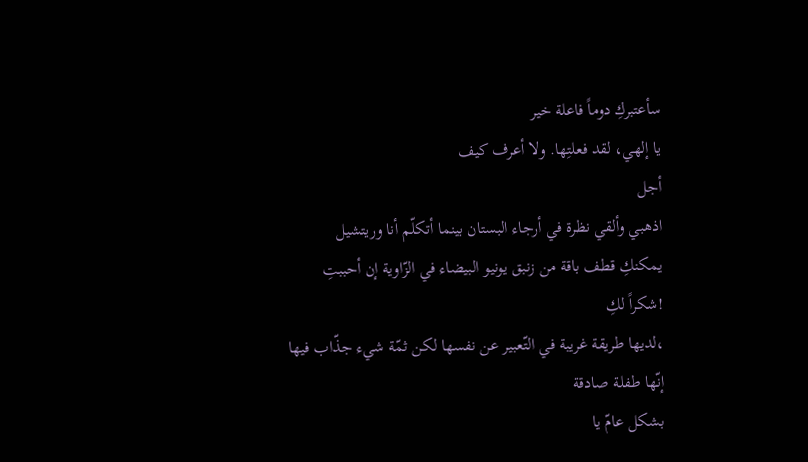سأعتبركِ دوماً فاعلة خير
يا إلهي، لقد فعلتِها. ولا أعرف كيف
أجل
اذهبي وألقي نظرة في أرجاء البستان بينما أتكلّم أنا وريتشيل
يمكنكِ قطف باقة من زنبق يونيو البيضاء في الزّاوية إن أحببتِ
!شكراً لكِ
،لديها طريقة غريبة في التّعبير عن نفسها لكن ثمّة شيء جذّاب فيها
إنّها طفلة صادقة
بشكل عامّ يا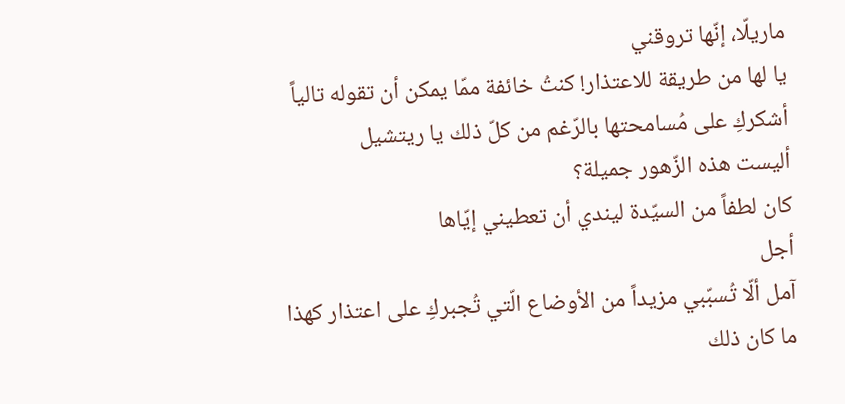ماريلّا، إنّها تروقني
يا لها من طريقة للاعتذار! كنتُ خائفة ممّا يمكن أن تقوله تالياً
أشكركِ على مُسامحتها بالرّغم من كلّ ذلك يا ريتشيل
أليست هذه الزّهور جميلة؟
كان لطفاً من السيّدة ليندي أن تعطيني إيّاها
أجل
آمل ألّا تُسبّبي مزيداً من الأوضاع الّتي تُجبركِ على اعتذار كهذا
ما كان ذلك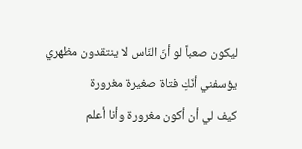ليكون صعباً لو أنّ النّاس لا ينتقدون مظهري
يؤسفني أنّكِ فتاة صغيرة مغرورة
كيف لي أن أكون مغرورة وأنا أعلم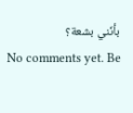بأنّني بشعة؟
No comments yet. Be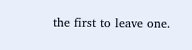the first to leave one.